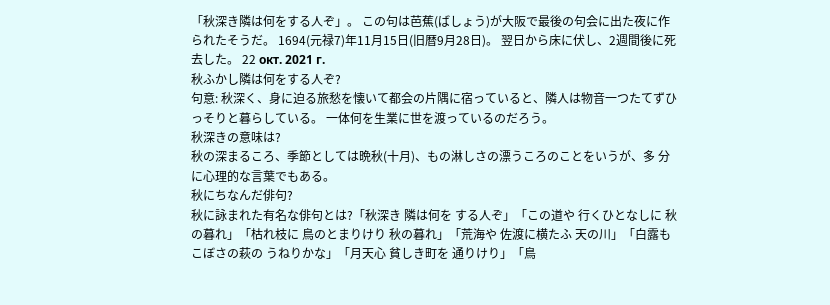「秋深き隣は何をする人ぞ」。 この句は芭蕉(ばしょう)が大阪で最後の句会に出た夜に作られたそうだ。 1694(元禄7)年11月15日(旧暦9月28日)。 翌日から床に伏し、2週間後に死去した。 22 окт. 2021 г.
秋ふかし隣は何をする人ぞ?
句意: 秋深く、身に迫る旅愁を懐いて都会の片隅に宿っていると、隣人は物音一つたてずひっそりと暮らしている。 一体何を生業に世を渡っているのだろう。
秋深きの意味は?
秋の深まるころ、季節としては晩秋(十月)、もの淋しさの漂うころのことをいうが、多 分に心理的な言葉でもある。
秋にちなんだ俳句?
秋に詠まれた有名な俳句とは?「秋深き 隣は何を する人ぞ」「この道や 行くひとなしに 秋の暮れ」「枯れ枝に 鳥のとまりけり 秋の暮れ」「荒海や 佐渡に横たふ 天の川」「白露も こぼさの萩の うねりかな」「月天心 貧しき町を 通りけり」「鳥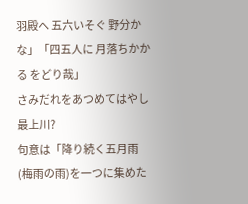羽殿へ 五六いそぐ 野分かな」「四五人に 月落ちかかる をどり哉」
さみだれをあつめてはやし最上川?
句意は「降り続く五月雨(梅雨の雨)を一つに集めた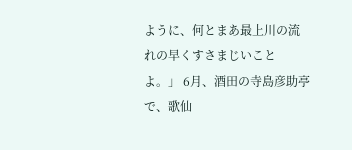ように、何とまあ最上川の流れの早くすさまじいことよ。」 6月、酒田の寺島彦助亭で、歌仙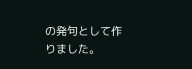の発句として作りました。